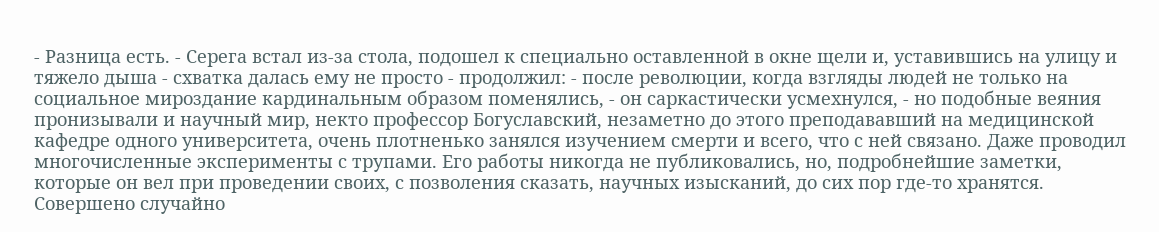- Разница есть. - Серега встал из-за стола, подошел к специально оставленной в окне щели и, уставившись на улицу и тяжело дыша - схватка далась ему не просто - продолжил: - после революции, когда взгляды людей не только на социальное мироздание кардинальным образом поменялись, - он саркастически усмехнулся, - но подобные веяния пронизывали и научный мир, некто профессор Богуславский, незаметно до этого преподававший на медицинской кафедре одного университета, очень плотненько занялся изучением смерти и всего, что с ней связано. Даже проводил многочисленные эксперименты с трупами. Его работы никогда не публиковались, но, подробнейшие заметки, которые он вел при проведении своих, с позволения сказать, научных изысканий, до сих пор где-то хранятся. Совершено случайно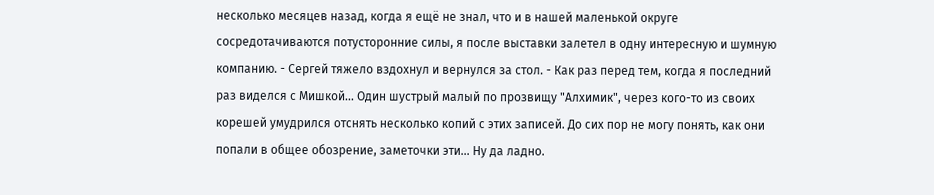несколько месяцев назад, когда я ещё не знал, что и в нашей маленькой округе сосредотачиваются потусторонние силы, я после выставки залетел в одну интересную и шумную компанию. - Сергей тяжело вздохнул и вернулся за стол. - Как раз перед тем, когда я последний раз виделся с Мишкой... Один шустрый малый по прозвищу "Алхимик", через кого-то из своих корешей умудрился отснять несколько копий с этих записей. До сих пор не могу понять, как они попали в общее обозрение, заметочки эти... Ну да ладно.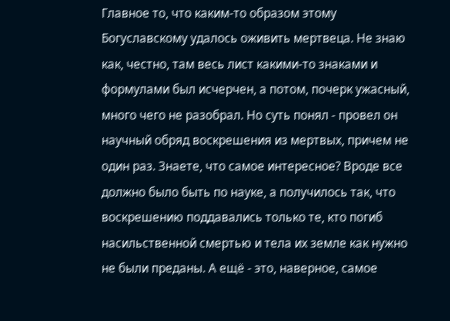Главное то, что каким-то образом этому Богуславскому удалось оживить мертвеца. Не знаю как, честно, там весь лист какими-то знаками и формулами был исчерчен, а потом, почерк ужасный, много чего не разобрал. Но суть понял - провел он научный обряд воскрешения из мертвых, причем не один раз. Знаете, что самое интересное? Вроде все должно было быть по науке, а получилось так, что воскрешению поддавались только те, кто погиб насильственной смертью и тела их земле как нужно не были преданы. А ещё - это, наверное, самое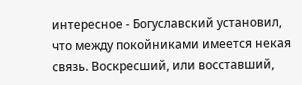интересное - Богуславский установил, что между покойниками имеется некая связь. Воскресший, или восставший,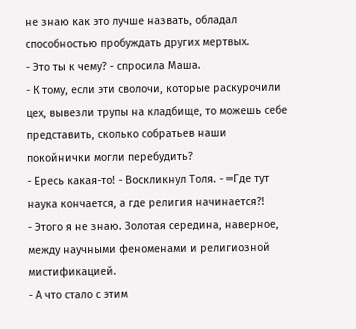не знаю как это лучше назвать, обладал способностью пробуждать других мертвых.
- Это ты к чему? - спросила Маша.
- К тому, если эти сволочи, которые раскурочили цех, вывезли трупы на кладбище, то можешь себе представить, сколько собратьев наши покойнички могли перебудить?
- Ересь какая-то! - Воскликнул Толя. - ═Где тут наука кончается, а где религия начинается?!
- Этого я не знаю. Золотая середина, наверное, между научными феноменами и религиозной мистификацией.
- А что стало с этим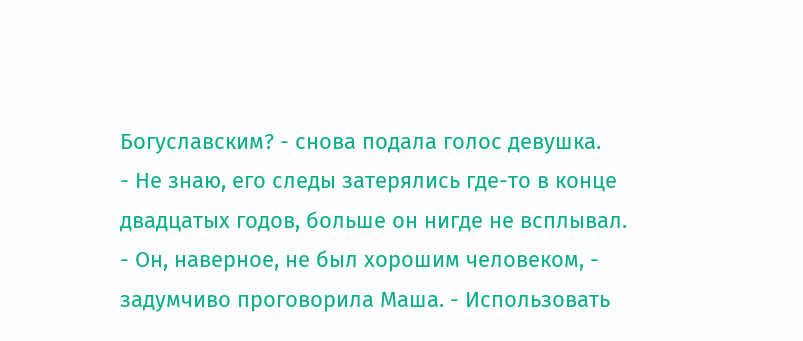Богуславским? - снова подала голос девушка.
- Не знаю, его следы затерялись где-то в конце двадцатых годов, больше он нигде не всплывал.
- Он, наверное, не был хорошим человеком, - задумчиво проговорила Маша. - Использовать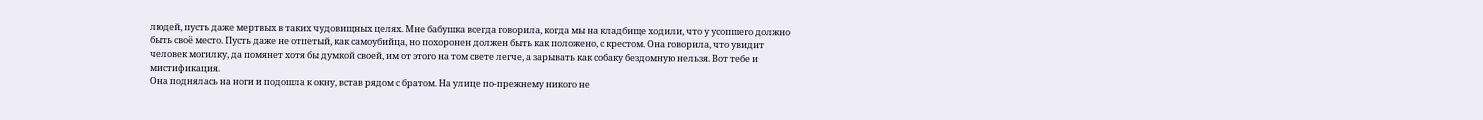людей, пусть даже мертвых в таких чудовищных целях. Мне бабушка всегда говорила, когда мы на кладбище ходили, что у усопшего должно быть своё место. Пусть даже не отпетый, как самоубийца, но похоронен должен быть как положено, с крестом. Она говорила, что увидит человек могилку, да помянет хотя бы думкой своей, им от этого на том свете легче, а зарывать как собаку бездомную нельзя. Вот тебе и мистификация.
Она поднялась на ноги и подошла к окну, встав рядом с братом. На улице по-прежнему никого не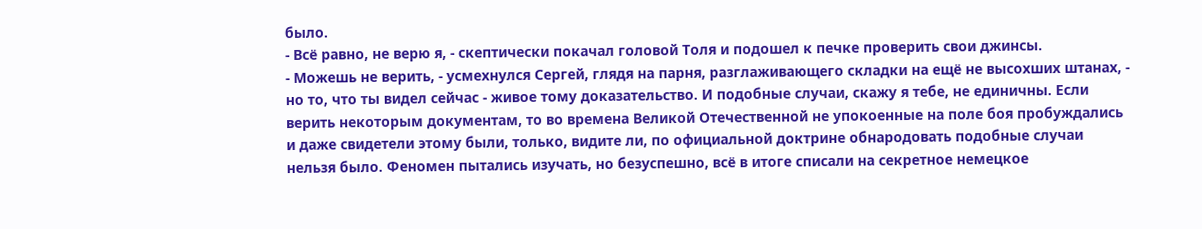было.
- Всё равно, не верю я, - скептически покачал головой Толя и подошел к печке проверить свои джинсы.
- Можешь не верить, - усмехнулся Сергей, глядя на парня, разглаживающего складки на ещё не высохших штанах, - но то, что ты видел сейчас - живое тому доказательство. И подобные случаи, скажу я тебе, не единичны. Если верить некоторым документам, то во времена Великой Отечественной не упокоенные на поле боя пробуждались и даже свидетели этому были, только, видите ли, по официальной доктрине обнародовать подобные случаи нельзя было. Феномен пытались изучать, но безуспешно, всё в итоге списали на секретное немецкое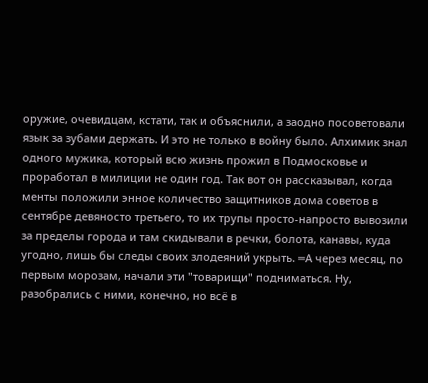оружие, очевидцам, кстати, так и объяснили, а заодно посоветовали язык за зубами держать. И это не только в войну было. Алхимик знал одного мужика, который всю жизнь прожил в Подмосковье и проработал в милиции не один год. Так вот он рассказывал, когда менты положили энное количество защитников дома советов в сентябре девяносто третьего, то их трупы просто-напросто вывозили за пределы города и там скидывали в речки, болота, канавы, куда угодно, лишь бы следы своих злодеяний укрыть. ═А через месяц, по первым морозам, начали эти "товарищи" подниматься. Ну, разобрались с ними, конечно, но всё в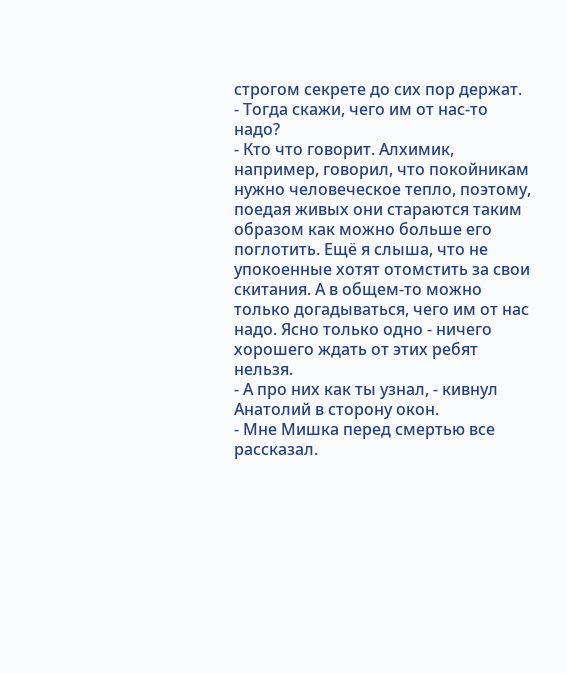строгом секрете до сих пор держат.
- Тогда скажи, чего им от нас-то надо?
- Кто что говорит. Алхимик, например, говорил, что покойникам нужно человеческое тепло, поэтому, поедая живых они стараются таким образом как можно больше его поглотить. Ещё я слыша, что не упокоенные хотят отомстить за свои скитания. А в общем-то можно только догадываться, чего им от нас надо. Ясно только одно - ничего хорошего ждать от этих ребят нельзя.
- А про них как ты узнал, - кивнул Анатолий в сторону окон.
- Мне Мишка перед смертью все рассказал.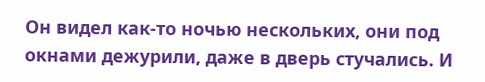Он видел как-то ночью нескольких, они под окнами дежурили, даже в дверь стучались. И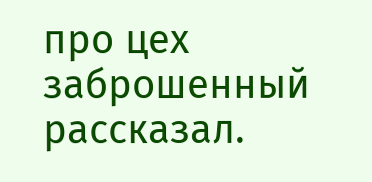про цех заброшенный рассказал.